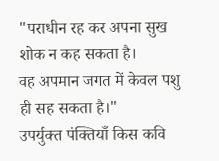"पराधीन रह कर अपना सुख शोक न कह सकता है।
वह अपमान जगत में केवल पशु ही सह सकता है।"
उपर्युक्त पंक्तियाँ किस कवि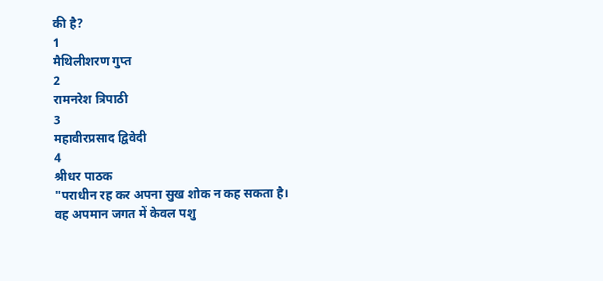की है?
1
मैथिलीशरण गुप्त
2
रामनरेश त्रिपाठी
3
महावीरप्रसाद द्विवेदी
4
श्रीधर पाठक
"पराधीन रह कर अपना सुख शोक न कह सकता है।
वह अपमान जगत में केवल पशु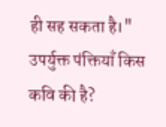ही सह सकता है।"
उपर्युक्त पंक्तियाँ किस कवि की है?